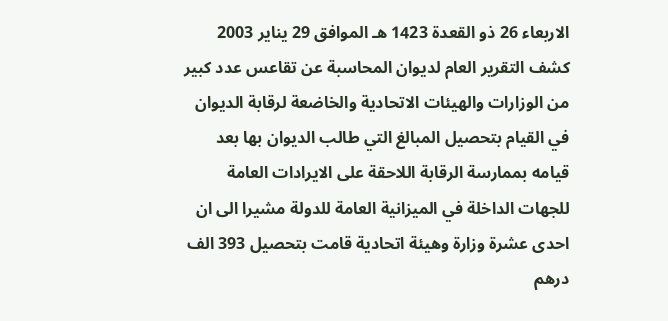الاربعاء 26 ذو القعدة 1423 هـ الموافق 29 يناير 2003 كشف التقرير العام لديوان المحاسبة عن تقاعس عدد كبير من الوزارات والهيئات الاتحادية والخاضعة لرقابة الديوان في القيام بتحصيل المبالغ التي طالب الديوان بها بعد قيامه بممارسة الرقابة اللاحقة على الايرادات العامة للجهات الداخلة في الميزانية العامة للدولة مشيرا الى ان احدى عشرة وزارة وهيئة اتحادية قامت بتحصيل 393 الف درهم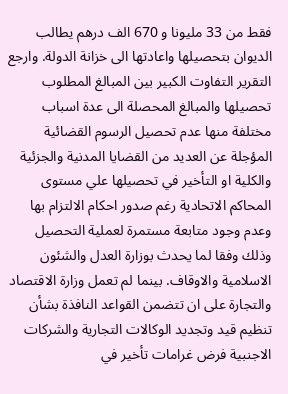فقط من 33 مليونا و 670 الف درهم يطالب الديوان بتحصيلها واعادتها الى خزانة الدولة. وارجع التقرير التفاوت الكبير بين المبالغ المطلوب تحصيلها والمبالغ المحصلة الى عدة اسباب مختلفة منها عدم تحصيل الرسوم القضائية المؤجلة عن العديد من القضايا المدنية والجزئية والكلية او التأخير في تحصيلها علي مستوى المحاكم الاتحادية رغم صدور احكام الالتزام بها وعدم وجود متابعة مستمرة لعملية التحصيل وذلك وفقا لما يحدث بوزارة العدل والشئون الاسلامية والاوقاف. بينما لم تعمل وزارة الاقتصاد والتجارة على ان تتضمن القواعد النافذة بشأن تنظيم قيد وتجديد الوكالات التجارية والشركات الاجنبية فرض غرامات تأخير في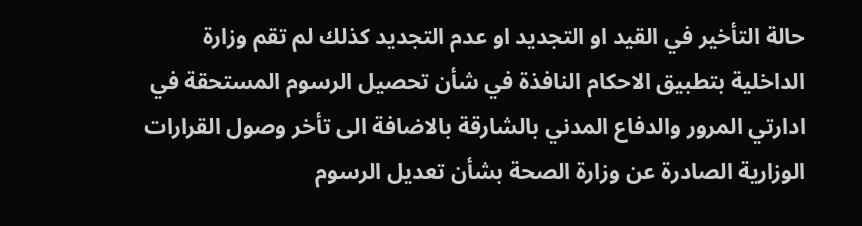حالة التأخير في القيد او التجديد او عدم التجديد كذلك لم تقم وزارة الداخلية بتطبيق الاحكام النافذة في شأن تحصيل الرسوم المستحقة في ادارتي المرور والدفاع المدني بالشارقة بالاضافة الى تأخر وصول القرارات الوزارية الصادرة عن وزارة الصحة بشأن تعديل الرسوم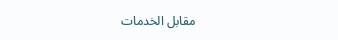مقابل الخدمات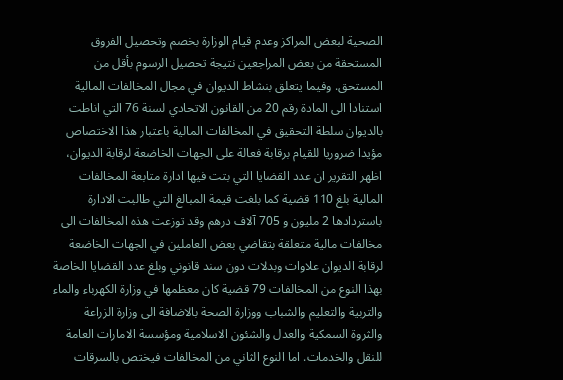الصحية لبعض المراكز وعدم قيام الوزارة بخصم وتحصيل الفروق المستحقة من بعض المراجعين نتيجة تحصيل الرسوم بأقل من المستحق. وفيما يتعلق بنشاط الديوان في مجال المخالفات المالية استنادا الى المادة رقم 20 من القانون الاتحادي لسنة 76 التي اناطت بالديوان سلطة التحقيق في المخالفات المالية باعتبار هذا الاختصاص مؤيدا ضروريا للقيام برقابة فعالة على الجهات الخاضعة لرقابة الديوان، اظهر التقرير ان عدد القضايا التي بتت فيها ادارة متابعة المخالفات المالية بلغ 110 قضية كما بلغت قيمة المبالغ التي طالبت الادارة باستردادها 2 مليون و 705 آلاف درهم وقد توزعت هذه المخالفات الى مخالفات مالية متعلقة بتقاضي بعض العاملين في الجهات الخاضعة لرقابة الديوان علاوات وبدلات دون سند قانوني وبلغ عدد القضايا الخاصة بهذا النوع من المخالفات 79 قضية كان معظمها في وزارة الكهرباء والماء والتربية والتعليم والشباب ووزارة الصحة بالاضافة الى وزارة الزراعة والثروة السمكية والعدل والشئون الاسلامية ومؤسسة الامارات العامة للنقل والخدمات. اما النوع الثاني من المخالفات فيختص بالسرقات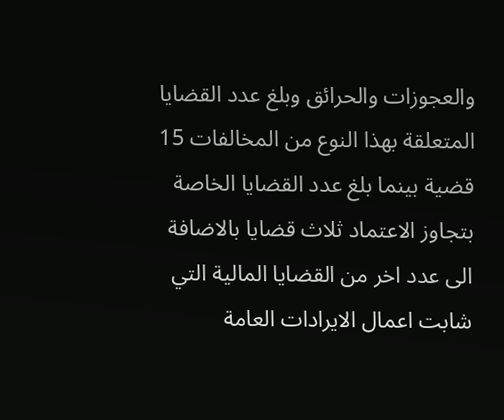والعجوزات والحرائق وبلغ عدد القضايا المتعلقة بهذا النوع من المخالفات 15 قضية بينما بلغ عدد القضايا الخاصة بتجاوز الاعتماد ثلاث قضايا بالاضافة الى عدد اخر من القضايا المالية التي شابت اعمال الايرادات العامة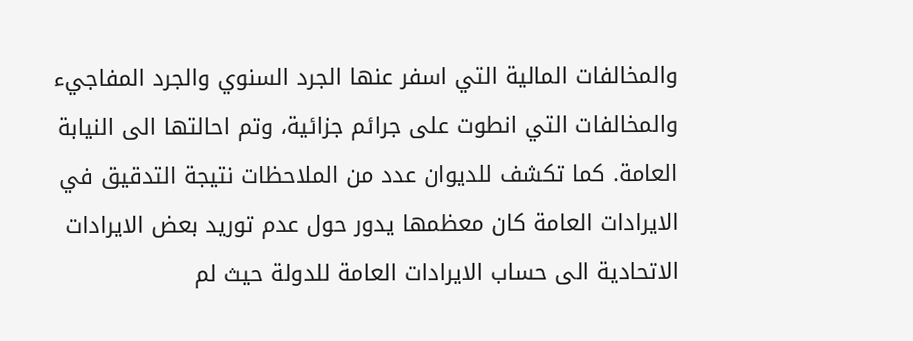والمخالفات المالية التي اسفر عنها الجرد السنوي والجرد المفاجيء والمخالفات التي انطوت على جرائم جزائية، وتم احالتها الى النيابة العامة. كما تكشف للديوان عدد من الملاحظات نتيجة التدقيق في الايرادات العامة كان معظمها يدور حول عدم توريد بعض الايرادات الاتحادية الى حساب الايرادات العامة للدولة حيث لم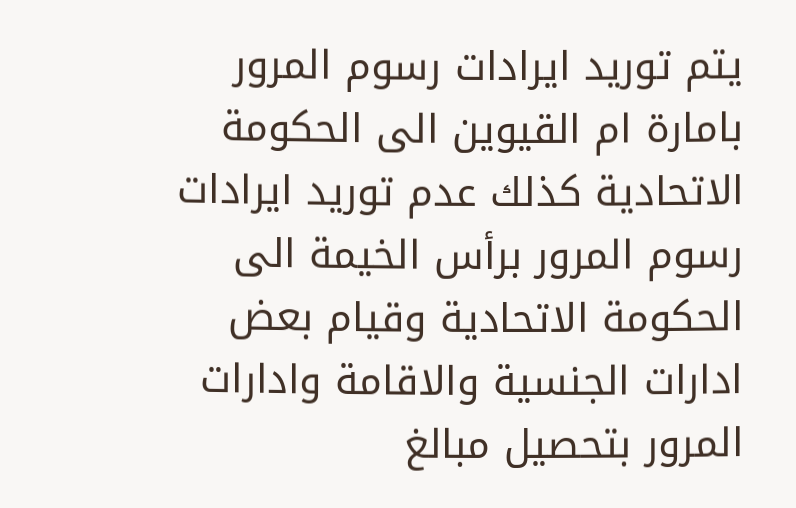يتم توريد ايرادات رسوم المرور بامارة ام القيوين الى الحكومة الاتحادية كذلك عدم توريد ايرادات رسوم المرور برأس الخيمة الى الحكومة الاتحادية وقيام بعض ادارات الجنسية والاقامة وادارات المرور بتحصيل مبالغ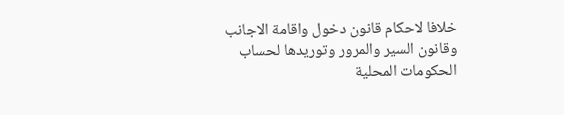خلافا لاحكام قانون دخول واقامة الاجانب وقانون السير والمرور وتوريدها لحساب الحكومات المحلية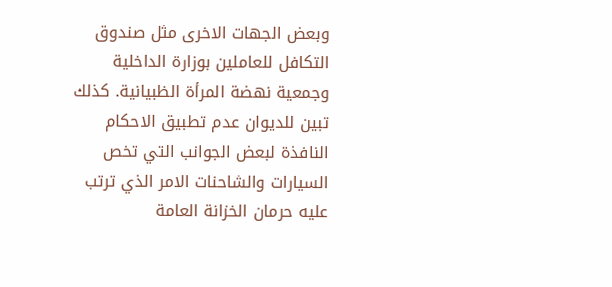وبعض الجهات الاخرى مثل صندوق التكافل للعاملين بوزارة الداخلية وجمعية نهضة المرأة الظبيانية. كذلك تبين للديوان عدم تطبيق الاحكام النافذة لبعض الجوانب التي تخص السيارات والشاحنات الامر الذي ترتب عليه حرمان الخزانة العامة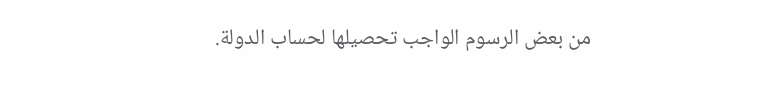من بعض الرسوم الواجب تحصيلها لحساب الدولة.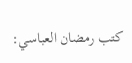كتب رمضان العباسي: